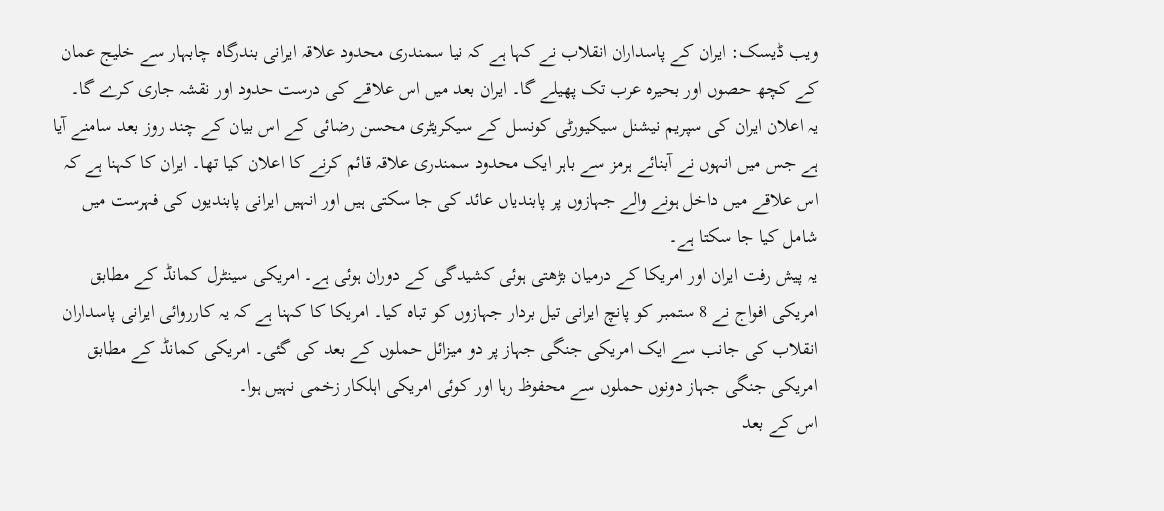ویب ڈیسک: ایران کے پاسداران انقلاب نے کہا ہے کہ نیا سمندری محدود علاقہ ایرانی بندرگاہ چابہار سے خلیج عمان کے کچھ حصوں اور بحیرہ عرب تک پھیلے گا۔ ایران بعد میں اس علاقے کی درست حدود اور نقشہ جاری کرے گا۔
یہ اعلان ایران کی سپریم نیشنل سیکیورٹی کونسل کے سیکریٹری محسن رضائی کے اس بیان کے چند روز بعد سامنے آیا ہے جس میں انہوں نے آبنائے ہرمز سے باہر ایک محدود سمندری علاقہ قائم کرنے کا اعلان کیا تھا۔ ایران کا کہنا ہے کہ اس علاقے میں داخل ہونے والے جہازوں پر پابندیاں عائد کی جا سکتی ہیں اور انہیں ایرانی پابندیوں کی فہرست میں شامل کیا جا سکتا ہے۔
یہ پیش رفت ایران اور امریکا کے درمیان بڑھتی ہوئی کشیدگی کے دوران ہوئی ہے۔ امریکی سینٹرل کمانڈ کے مطابق امریکی افواج نے 8 ستمبر کو پانچ ایرانی تیل بردار جہازوں کو تباہ کیا۔ امریکا کا کہنا ہے کہ یہ کارروائی ایرانی پاسداران انقلاب کی جانب سے ایک امریکی جنگی جہاز پر دو میزائل حملوں کے بعد کی گئی۔ امریکی کمانڈ کے مطابق امریکی جنگی جہاز دونوں حملوں سے محفوظ رہا اور کوئی امریکی اہلکار زخمی نہیں ہوا۔
اس کے بعد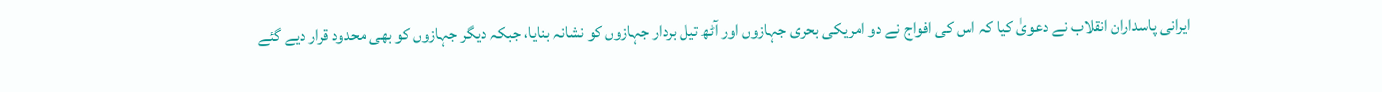ایرانی پاسداران انقلاب نے دعویٰ کیا کہ اس کی افواج نے دو امریکی بحری جہازوں اور آٹھ تیل بردار جہازوں کو نشانہ بنایا، جبکہ دیگر جہازوں کو بھی محدود قرار دیے گئے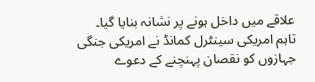علاقے میں داخل ہونے پر نشانہ بنایا گیا۔
تاہم امریکی سینٹرل کمانڈ نے امریکی جنگی جہازوں کو نقصان پہنچنے کے دعوے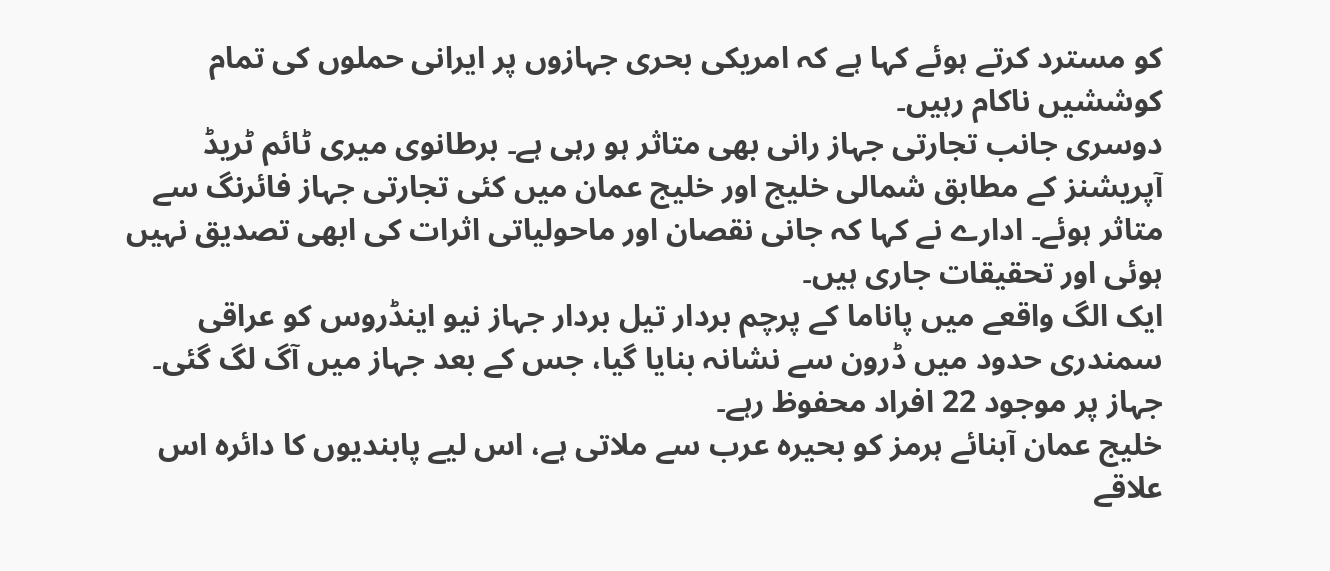کو مسترد کرتے ہوئے کہا ہے کہ امریکی بحری جہازوں پر ایرانی حملوں کی تمام کوششیں ناکام رہیں۔
دوسری جانب تجارتی جہاز رانی بھی متاثر ہو رہی ہے۔ برطانوی میری ٹائم ٹریڈ آپریشنز کے مطابق شمالی خلیج اور خلیج عمان میں کئی تجارتی جہاز فائرنگ سے متاثر ہوئے۔ ادارے نے کہا کہ جانی نقصان اور ماحولیاتی اثرات کی ابھی تصدیق نہیں ہوئی اور تحقیقات جاری ہیں۔
ایک الگ واقعے میں پاناما کے پرچم بردار تیل بردار جہاز نیو اینڈروس کو عراقی سمندری حدود میں ڈرون سے نشانہ بنایا گیا، جس کے بعد جہاز میں آگ لگ گئی۔ جہاز پر موجود 22 افراد محفوظ رہے۔
خلیج عمان آبنائے ہرمز کو بحیرہ عرب سے ملاتی ہے، اس لیے پابندیوں کا دائرہ اس علاقے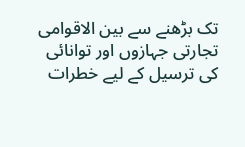تک بڑھنے سے بین الاقوامی تجارتی جہازوں اور توانائی کی ترسیل کے لیے خطرات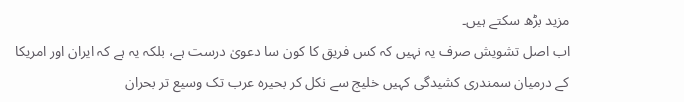مزید بڑھ سکتے ہیں۔
اب اصل تشویش صرف یہ نہیں کہ کس فریق کا کون سا دعویٰ درست ہے، بلکہ یہ ہے کہ ایران اور امریکا کے درمیان سمندری کشیدگی کہیں خلیج سے نکل کر بحیرہ عرب تک وسیع تر بحران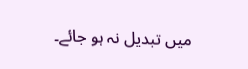میں تبدیل نہ ہو جائے۔